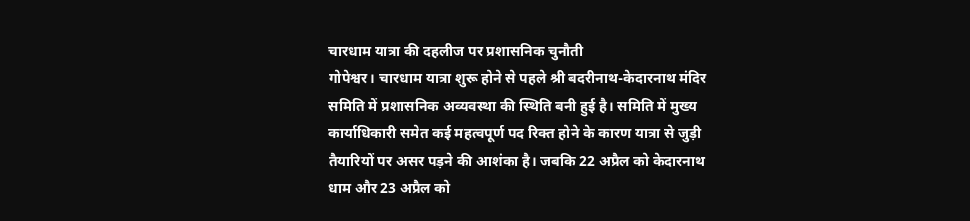चारधाम यात्रा की दहलीज पर प्रशासनिक चुनौती
गोपेश्वर। चारधाम यात्रा शुरू होने से पहले श्री बदरीनाथ-केदारनाथ मंदिर समिति में प्रशासनिक अव्यवस्था की स्थिति बनी हुई है। समिति में मुख्य कार्याधिकारी समेत कई महत्वपूर्ण पद रिक्त होने के कारण यात्रा से जुड़ी तैयारियों पर असर पड़ने की आशंका है। जबकि 22 अप्रैल को केदारनाथ धाम और 23 अप्रैल को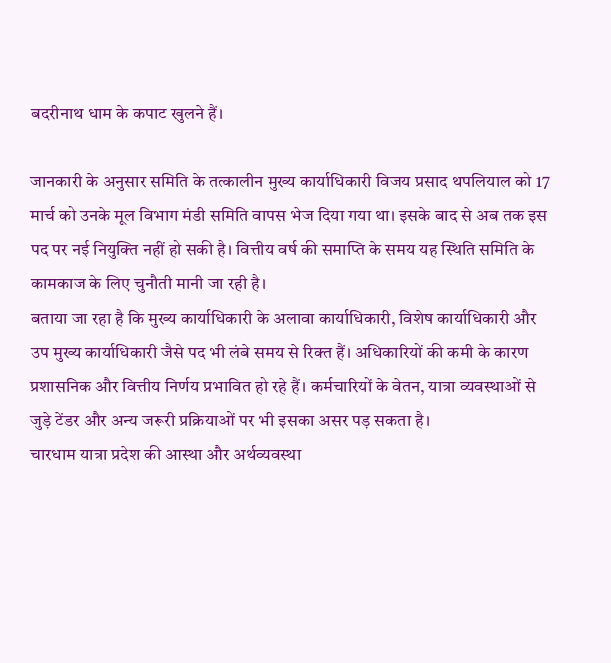बदरीनाथ धाम के कपाट खुलने हैं।

जानकारी के अनुसार समिति के तत्कालीन मुख्य कार्याधिकारी विजय प्रसाद थपलियाल को 17 मार्च को उनके मूल विभाग मंडी समिति वापस भेज दिया गया था। इसके बाद से अब तक इस पद पर नई नियुक्ति नहीं हो सकी है। वित्तीय वर्ष की समाप्ति के समय यह स्थिति समिति के कामकाज के लिए चुनौती मानी जा रही है।
बताया जा रहा है कि मुख्य कार्याधिकारी के अलावा कार्याधिकारी, विशेष कार्याधिकारी और उप मुख्य कार्याधिकारी जैसे पद भी लंबे समय से रिक्त हैं। अधिकारियों की कमी के कारण प्रशासनिक और वित्तीय निर्णय प्रभावित हो रहे हैं। कर्मचारियों के वेतन, यात्रा व्यवस्थाओं से जुड़े टेंडर और अन्य जरूरी प्रक्रियाओं पर भी इसका असर पड़ सकता है।
चारधाम यात्रा प्रदेश की आस्था और अर्थव्यवस्था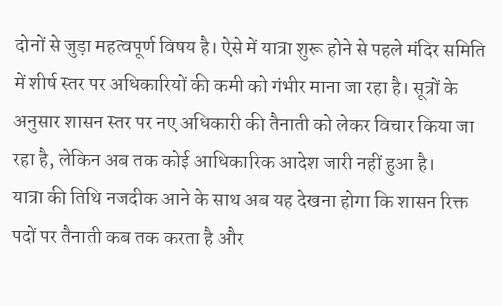दोनों से जुड़ा महत्वपूर्ण विषय है। ऐसे में यात्रा शुरू होने से पहले मंदिर समिति में शीर्ष स्तर पर अधिकारियों की कमी को गंभीर माना जा रहा है। सूत्रों के अनुसार शासन स्तर पर नए अधिकारी की तैनाती को लेकर विचार किया जा रहा है, लेकिन अब तक कोई आधिकारिक आदेश जारी नहीं हुआ है।
यात्रा की तिथि नजदीक आने के साथ अब यह देखना होगा कि शासन रिक्त पदों पर तैनाती कब तक करता है और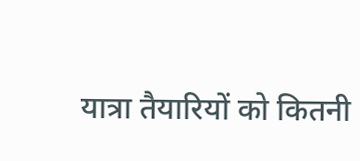यात्रा तैयारियों को कितनी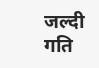जल्दी गति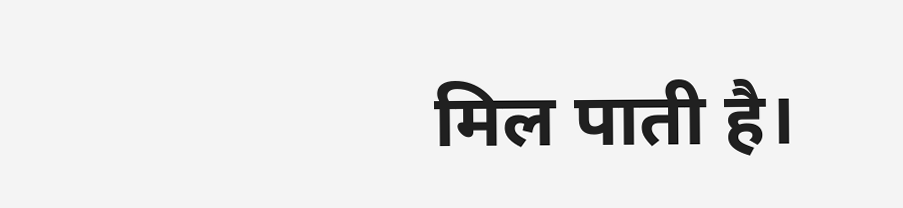मिल पाती है।